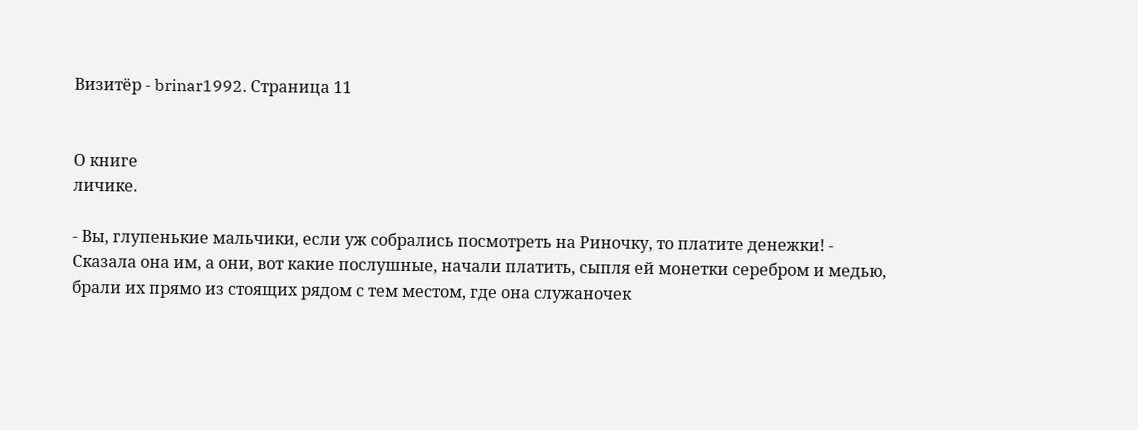Визитёр - brinar1992. Страница 11


О книге
личике.

- Вы, глупенькие мальчики, если уж собрались посмотреть на Риночку, то платите денежки! - Сказала она им, а они, вот какие послушные, начали платить, сыпля ей монетки серебром и медью, брали их прямо из стоящих рядом с тем местом, где она служаночек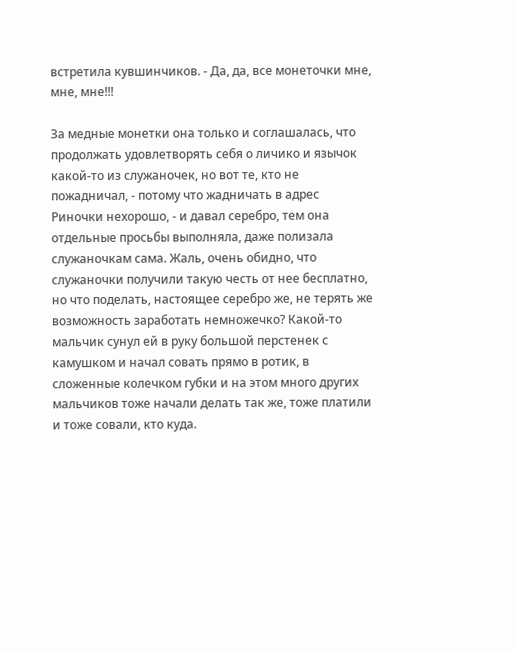встретила кувшинчиков. - Да, да, все монеточки мне, мне, мне!!!

За медные монетки она только и соглашалась, что продолжать удовлетворять себя о личико и язычок какой-то из служаночек, но вот те, кто не пожадничал, - потому что жадничать в адрес Риночки нехорошо, - и давал серебро, тем она отдельные просьбы выполняла, даже полизала служаночкам сама. Жаль, очень обидно, что служаночки получили такую честь от нее бесплатно, но что поделать, настоящее серебро же, не терять же возможность заработать немножечко? Какой-то мальчик сунул ей в руку большой перстенек с камушком и начал совать прямо в ротик, в сложенные колечком губки и на этом много других мальчиков тоже начали делать так же, тоже платили и тоже совали, кто куда.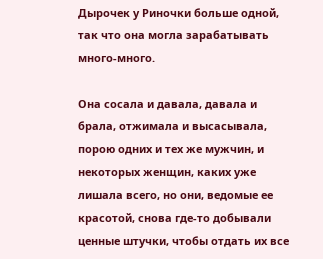Дырочек у Риночки больше одной, так что она могла зарабатывать много-много.

Она сосала и давала, давала и брала, отжимала и высасывала, порою одних и тех же мужчин, и некоторых женщин, каких уже лишала всего, но они, ведомые ее красотой, снова где-то добывали ценные штучки, чтобы отдать их все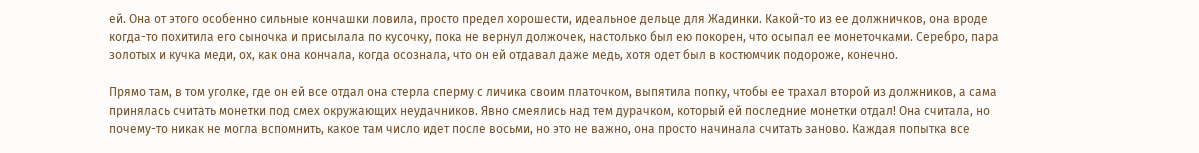ей. Она от этого особенно сильные кончашки ловила, просто предел хорошести, идеальное дельце для Жадинки. Какой-то из ее должничков, она вроде когда-то похитила его сыночка и присылала по кусочку, пока не вернул должочек, настолько был ею покорен, что осыпал ее монеточками. Серебро, пара золотых и кучка меди, ох, как она кончала, когда осознала, что он ей отдавал даже медь, хотя одет был в костюмчик подороже, конечно.

Прямо там, в том уголке, где он ей все отдал она стерла сперму с личика своим платочком, выпятила попку, чтобы ее трахал второй из должников, а сама принялась считать монетки под смех окружающих неудачников. Явно смеялись над тем дурачком, который ей последние монетки отдал! Она считала, но почему-то никак не могла вспомнить, какое там число идет после восьми, но это не важно, она просто начинала считать заново. Каждая попытка все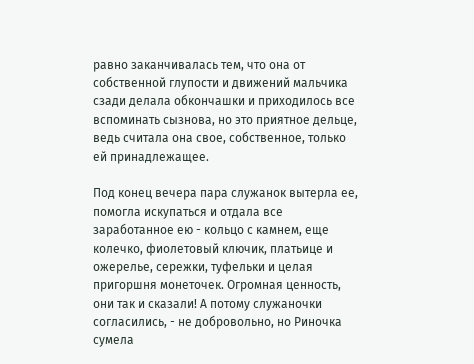равно заканчивалась тем, что она от собственной глупости и движений мальчика сзади делала обкончашки и приходилось все вспоминать сызнова, но это приятное дельце, ведь считала она свое, собственное, только ей принадлежащее.

Под конец вечера пара служанок вытерла ее, помогла искупаться и отдала все заработанное ею - кольцо с камнем, еще колечко, фиолетовый ключик, платьице и ожерелье, сережки, туфельки и целая пригоршня монеточек. Огромная ценность, они так и сказали! А потому служаночки согласились, - не добровольно, но Риночка сумела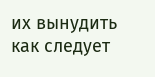их вынудить как следует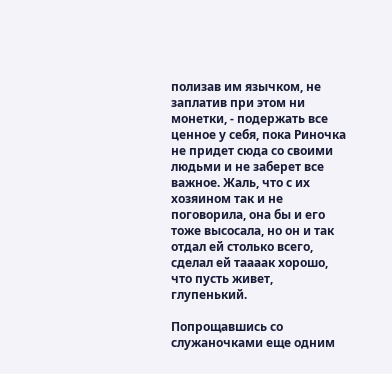полизав им язычком, не заплатив при этом ни монетки, - подержать все ценное у себя, пока Риночка не придет сюда со своими людьми и не заберет все важное. Жаль, что с их хозяином так и не поговорила, она бы и его тоже высосала, но он и так отдал ей столько всего, сделал ей таааак хорошо, что пусть живет, глупенький.

Попрощавшись со служаночками еще одним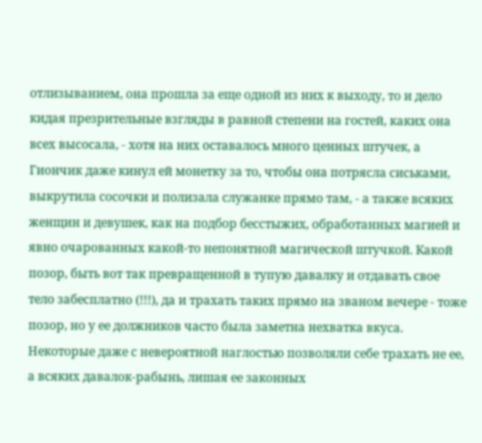отлизыванием, она прошла за еще одной из них к выходу, то и дело кидая презрительные взгляды в равной степени на гостей, каких она всех высосала, - хотя на них оставалось много ценных штучек, а Гиончик даже кинул ей монетку за то, чтобы она потрясла сиськами, выкрутила сосочки и полизала служанке прямо там, - а также всяких женщин и девушек, как на подбор бесстыжих, обработанных магией и явно очарованных какой-то непонятной магической штучкой. Какой позор, быть вот так превращенной в тупую давалку и отдавать свое тело забесплатно (!!!), да и трахать таких прямо на званом вечере - тоже позор, но у ее должников часто была заметна нехватка вкуса. Некоторые даже с невероятной наглостью позволяли себе трахать не ее, а всяких давалок-рабынь, лишая ее законных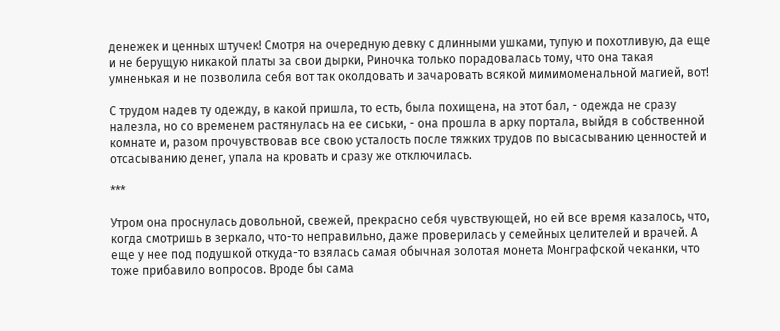денежек и ценных штучек! Смотря на очередную девку с длинными ушками, тупую и похотливую, да еще и не берущую никакой платы за свои дырки, Риночка только порадовалась тому, что она такая умненькая и не позволила себя вот так околдовать и зачаровать всякой мимимоменальной магией, вот!

С трудом надев ту одежду, в какой пришла, то есть, была похищена, на этот бал, - одежда не сразу налезла, но со временем растянулась на ее сиськи, - она прошла в арку портала, выйдя в собственной комнате и, разом прочувствовав все свою усталость после тяжких трудов по высасыванию ценностей и отсасыванию денег, упала на кровать и сразу же отключилась.

***

Утром она проснулась довольной, свежей, прекрасно себя чувствующей, но ей все время казалось, что, когда смотришь в зеркало, что-то неправильно, даже проверилась у семейных целителей и врачей. А еще у нее под подушкой откуда-то взялась самая обычная золотая монета Монграфской чеканки, что тоже прибавило вопросов. Вроде бы сама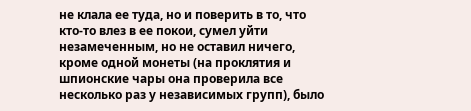не клала ее туда, но и поверить в то, что кто-то влез в ее покои, сумел уйти незамеченным, но не оставил ничего, кроме одной монеты (на проклятия и шпионские чары она проверила все несколько раз у независимых групп), было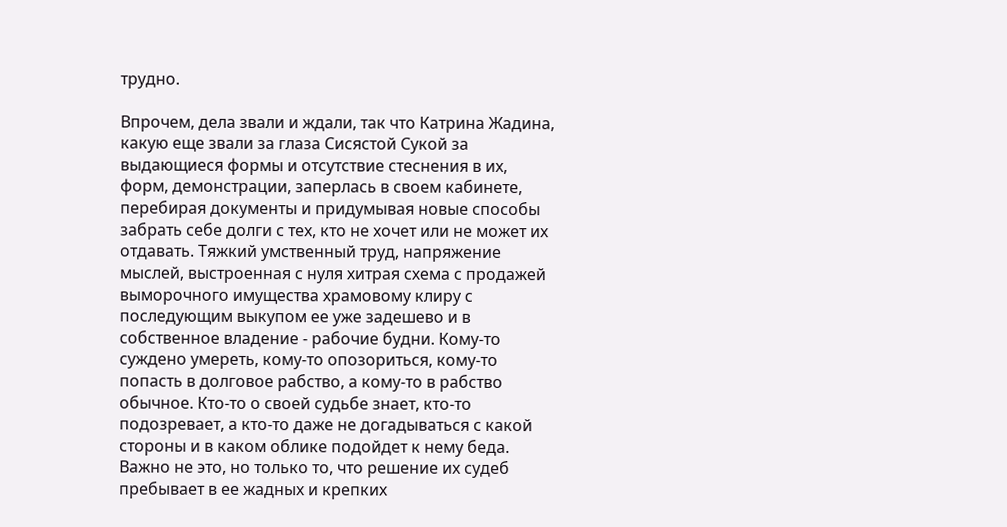трудно.

Впрочем, дела звали и ждали, так что Катрина Жадина, какую еще звали за глаза Сисястой Сукой за выдающиеся формы и отсутствие стеснения в их, форм, демонстрации, заперлась в своем кабинете, перебирая документы и придумывая новые способы забрать себе долги с тех, кто не хочет или не может их отдавать. Тяжкий умственный труд, напряжение мыслей, выстроенная с нуля хитрая схема с продажей выморочного имущества храмовому клиру с последующим выкупом ее уже задешево и в собственное владение - рабочие будни. Кому-то суждено умереть, кому-то опозориться, кому-то попасть в долговое рабство, а кому-то в рабство обычное. Кто-то о своей судьбе знает, кто-то подозревает, а кто-то даже не догадываться с какой стороны и в каком облике подойдет к нему беда. Важно не это, но только то, что решение их судеб пребывает в ее жадных и крепких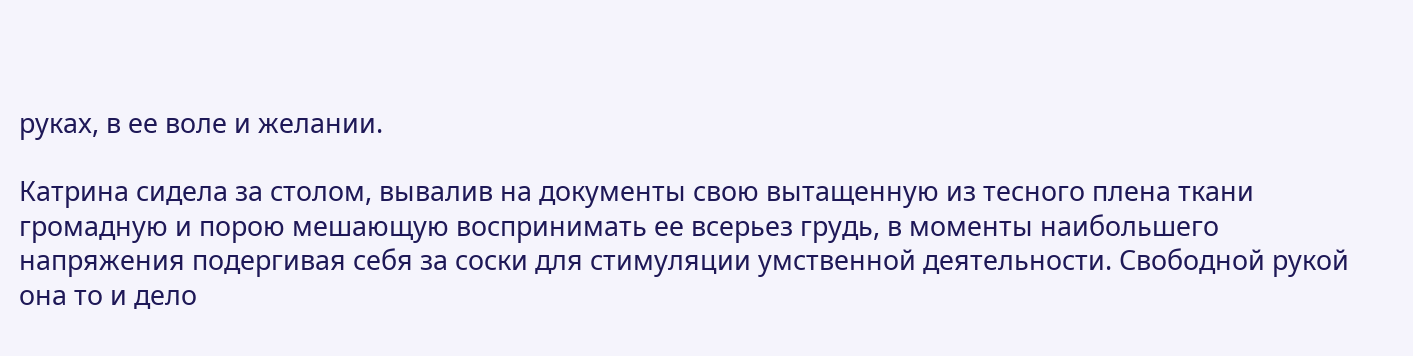руках, в ее воле и желании.

Катрина сидела за столом, вывалив на документы свою вытащенную из тесного плена ткани громадную и порою мешающую воспринимать ее всерьез грудь, в моменты наибольшего напряжения подергивая себя за соски для стимуляции умственной деятельности. Свободной рукой она то и дело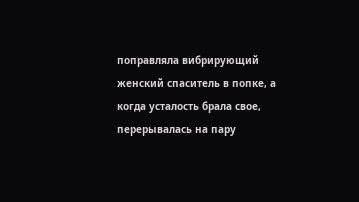поправляла вибрирующий женский спаситель в попке, а когда усталость брала свое, перерывалась на пару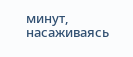минут, насаживаясь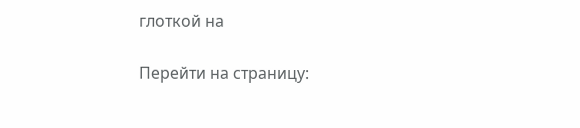глоткой на

Перейти на страницу: